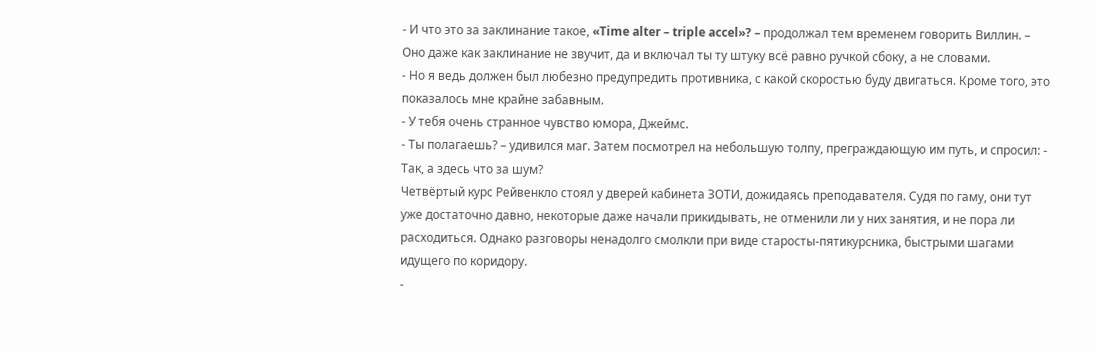- И что это за заклинание такое, «Time alter – triple accel»? – продолжал тем временем говорить Виллин. – Оно даже как заклинание не звучит, да и включал ты ту штуку всё равно ручкой сбоку, а не словами.
- Но я ведь должен был любезно предупредить противника, с какой скоростью буду двигаться. Кроме того, это показалось мне крайне забавным.
- У тебя очень странное чувство юмора, Джеймс.
- Ты полагаешь? – удивился маг. Затем посмотрел на небольшую толпу, преграждающую им путь, и спросил: - Так, а здесь что за шум?
Четвёртый курс Рейвенкло стоял у дверей кабинета ЗОТИ, дожидаясь преподавателя. Судя по гаму, они тут уже достаточно давно, некоторые даже начали прикидывать, не отменили ли у них занятия, и не пора ли расходиться. Однако разговоры ненадолго смолкли при виде старосты-пятикурсника, быстрыми шагами идущего по коридору.
-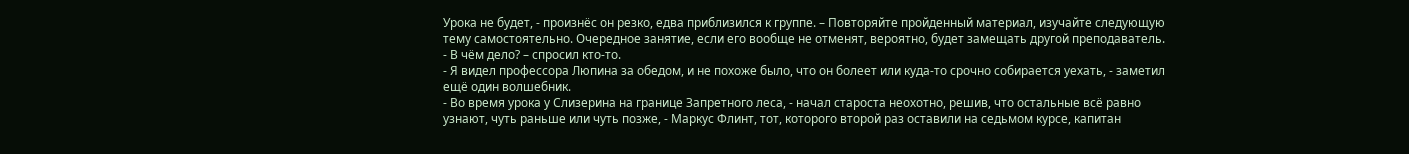Урока не будет, - произнёс он резко, едва приблизился к группе. – Повторяйте пройденный материал, изучайте следующую тему самостоятельно. Очередное занятие, если его вообще не отменят, вероятно, будет замещать другой преподаватель.
- В чём дело? – спросил кто-то.
- Я видел профессора Люпина за обедом, и не похоже было, что он болеет или куда-то срочно собирается уехать, - заметил ещё один волшебник.
- Во время урока у Слизерина на границе Запретного леса, - начал староста неохотно, решив, что остальные всё равно узнают, чуть раньше или чуть позже, - Маркус Флинт, тот, которого второй раз оставили на седьмом курсе, капитан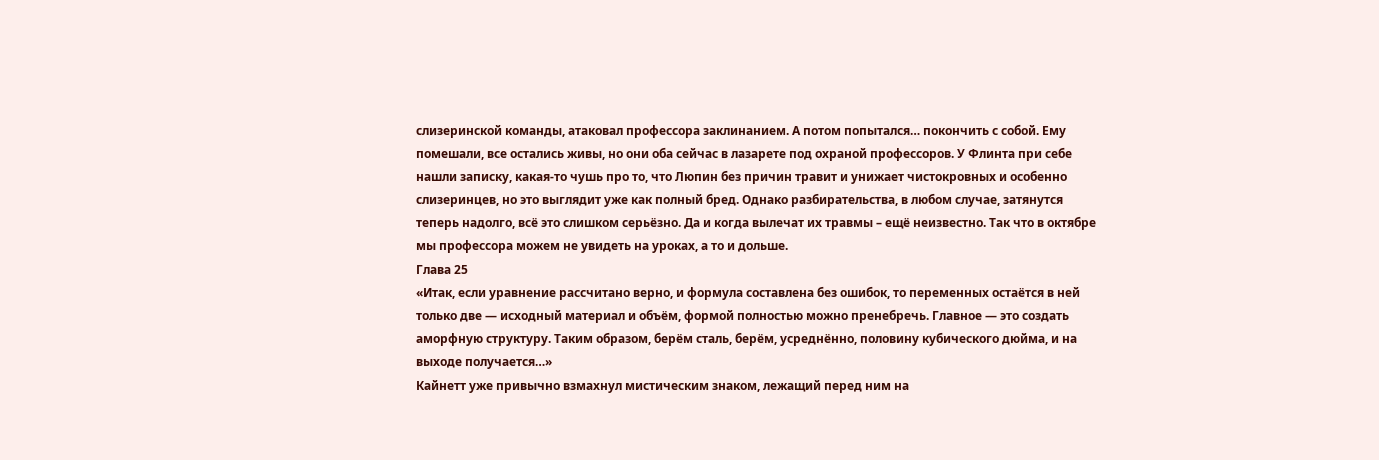слизеринской команды, атаковал профессора заклинанием. А потом попытался… покончить с собой. Ему помешали, все остались живы, но они оба сейчас в лазарете под охраной профессоров. У Флинта при себе нашли записку, какая-то чушь про то, что Люпин без причин травит и унижает чистокровных и особенно слизеринцев, но это выглядит уже как полный бред. Однако разбирательства, в любом случае, затянутся теперь надолго, всё это слишком серьёзно. Да и когда вылечат их травмы – ещё неизвестно. Так что в октябре мы профессора можем не увидеть на уроках, а то и дольше.
Глава 25
«Итак, если уравнение рассчитано верно, и формула составлена без ошибок, то переменных остаётся в ней только две — исходный материал и объём, формой полностью можно пренебречь. Главное — это создать аморфную структуру. Таким образом, берём сталь, берём, усреднённо, половину кубического дюйма, и на выходе получается…»
Кайнетт уже привычно взмахнул мистическим знаком, лежащий перед ним на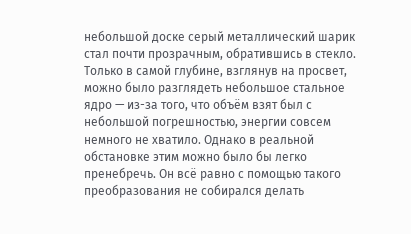небольшой доске серый металлический шарик стал почти прозрачным, обратившись в стекло. Только в самой глубине, взглянув на просвет, можно было разглядеть небольшое стальное ядро — из-за того, что объём взят был с небольшой погрешностью, энергии совсем немного не хватило. Однако в реальной обстановке этим можно было бы легко пренебречь. Он всё равно с помощью такого преобразования не собирался делать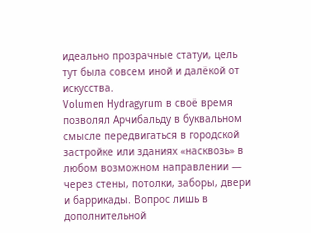идеально прозрачные статуи, цель тут была совсем иной и далёкой от искусства.
Volumen Hydragyrum в своё время позволял Арчибальду в буквальном смысле передвигаться в городской застройке или зданиях «насквозь» в любом возможном направлении — через стены, потолки, заборы, двери и баррикады. Вопрос лишь в дополнительной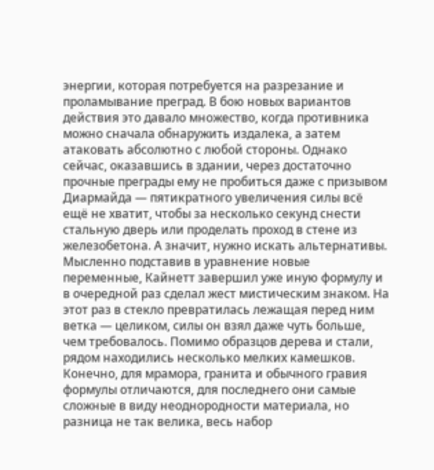энергии, которая потребуется на разрезание и проламывание преград. В бою новых вариантов действия это давало множество, когда противника можно сначала обнаружить издалека, а затем атаковать абсолютно с любой стороны. Однако сейчас, оказавшись в здании, через достаточно прочные преграды ему не пробиться даже с призывом Диармайда — пятикратного увеличения силы всё ещё не хватит, чтобы за несколько секунд снести стальную дверь или проделать проход в стене из железобетона. А значит, нужно искать альтернативы.
Мысленно подставив в уравнение новые переменные, Кайнетт завершил уже иную формулу и в очередной раз сделал жест мистическим знаком. На этот раз в стекло превратилась лежащая перед ним ветка — целиком, силы он взял даже чуть больше, чем требовалось. Помимо образцов дерева и стали, рядом находились несколько мелких камешков. Конечно, для мрамора, гранита и обычного гравия формулы отличаются, для последнего они самые сложные в виду неоднородности материала, но разница не так велика, весь набор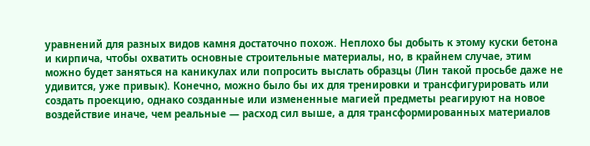уравнений для разных видов камня достаточно похож. Неплохо бы добыть к этому куски бетона и кирпича, чтобы охватить основные строительные материалы, но, в крайнем случае, этим можно будет заняться на каникулах или попросить выслать образцы (Лин такой просьбе даже не удивится, уже привык). Конечно, можно было бы их для тренировки и трансфигурировать или создать проекцию, однако созданные или измененные магией предметы реагируют на новое воздействие иначе, чем реальные — расход сил выше, а для трансформированных материалов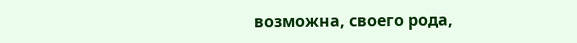возможна, своего рода,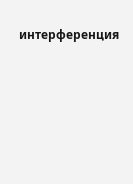интерференция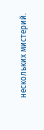нескольких мистерий.